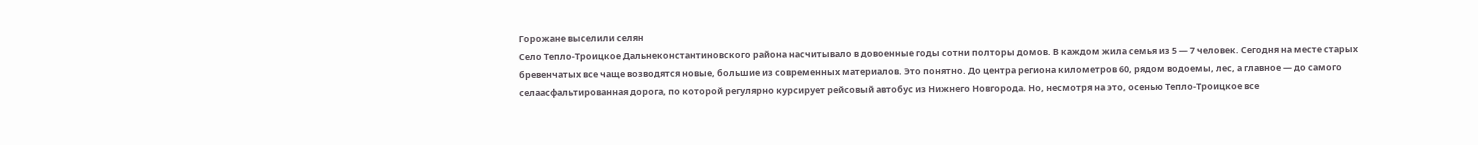Горожане выселили селян
Село Тепло-Троицкое Дальнеконстантиновского района насчитывало в довоенные годы сотни полторы домов. В каждом жила семья из 5 — 7 человек. Сегодня на месте старых бревенчатых все чаще возводятся новые, большие из современных материалов. Это понятно. До центра региона километров 60, рядом водоемы, лес, а главное — до самого селаасфальтированная дорога, по которой регулярно курсирует рейсовый автобус из Нижнего Новгорода. Но, несмотря на это, осенью Тепло-Троицкое все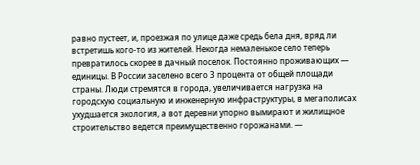равно пустеет, и, проезжая по улице даже средь бела дня, вряд ли встретишь кого-то из жителей. Некогда немаленькое село теперь превратилось скорее в дачный поселок. Постоянно проживающих — единицы. В России заселено всего 3 процента от общей площади страны. Люди стремятся в города, увеличивается нагрузка на городскую социальную и инженерную инфраструктуры, в мегаполисах ухудшается экология, а вот деревни упорно вымирают и жилищное строительство ведется преимущественно горожанами. —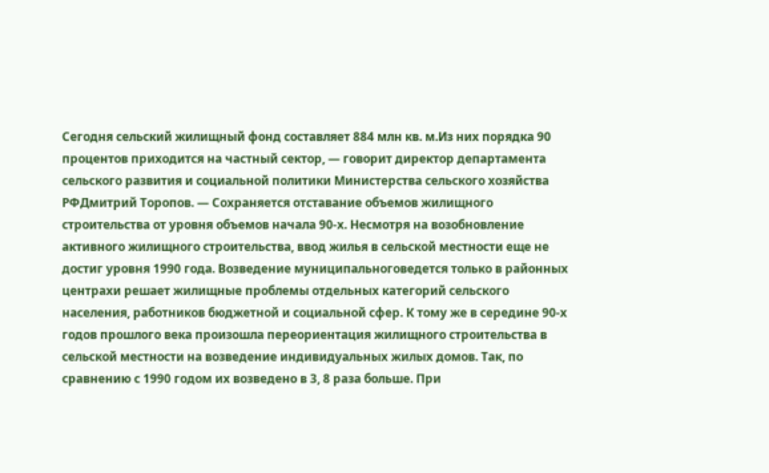Сегодня сельский жилищный фонд составляет 884 млн кв. м.Из них порядка 90 процентов приходится на частный сектор, — говорит директор департамента сельского развития и социальной политики Министерства сельского хозяйства РФДмитрий Торопов. — Сохраняется отставание объемов жилищного строительства от уровня объемов начала 90‑х. Несмотря на возобновление активного жилищного строительства, ввод жилья в сельской местности еще не достиг уровня 1990 года. Возведение муниципальноговедется только в районных центрахи решает жилищные проблемы отдельных категорий сельского населения, работников бюджетной и социальной сфер. К тому же в середине 90‑х годов прошлого века произошла переориентация жилищного строительства в сельской местности на возведение индивидуальных жилых домов. Так, по сравнению с 1990 годом их возведено в 3, 8 раза больше. При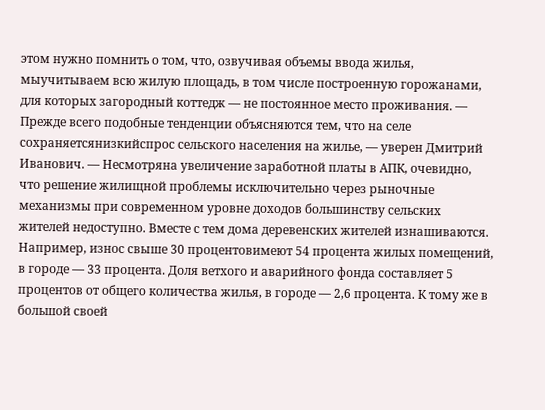этом нужно помнить о том, что, озвучивая объемы ввода жилья, мыучитываем всю жилую площадь, в том числе построенную горожанами, для которых загородный коттедж — не постоянное место проживания. — Прежде всего подобные тенденции объясняются тем, что на селе сохраняетсянизкийспрос сельского населения на жилье, — уверен Дмитрий Иванович. — Несмотряна увеличение заработной платы в АПК, очевидно, что решение жилищной проблемы исключительно через рыночные механизмы при современном уровне доходов большинству сельских жителей недоступно. Вместе с тем дома деревенских жителей изнашиваются. Например, износ свыше 30 процентовимеют 54 процента жилых помещений, в городе — 33 процента. Доля ветхого и аварийного фонда составляет 5 процентов от общего количества жилья, в городе — 2,6 процента. К тому же в большой своей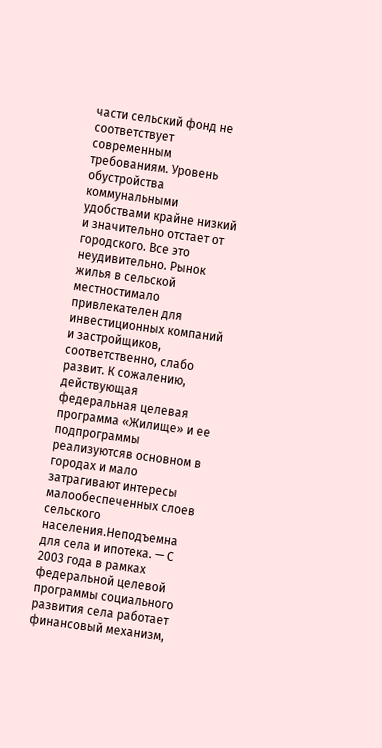части сельский фонд не соответствует современным требованиям. Уровень обустройства коммунальными удобствами крайне низкий и значительно отстает от городского. Все это неудивительно. Рынок жилья в сельской местностимало привлекателен для инвестиционных компаний и застройщиков, соответственно, слабо развит. К сожалению, действующая федеральная целевая программа «Жилище» и ее подпрограммы реализуютсяв основном в городах и мало затрагивают интересы малообеспеченных слоев сельского населения.Неподъемна для села и ипотека. — С 2003 года в рамках федеральной целевой программы социального развития села работает финансовый механизм,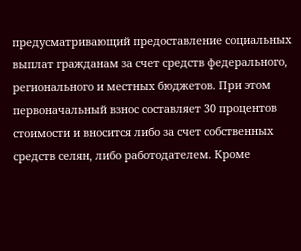предусматривающий предоставление социальных выплат гражданам за счет средств федерального, регионального и местных бюджетов. При этом первоначальный взнос составляет 30 процентов стоимости и вносится либо за счет собственных средств селян, либо работодателем. Кроме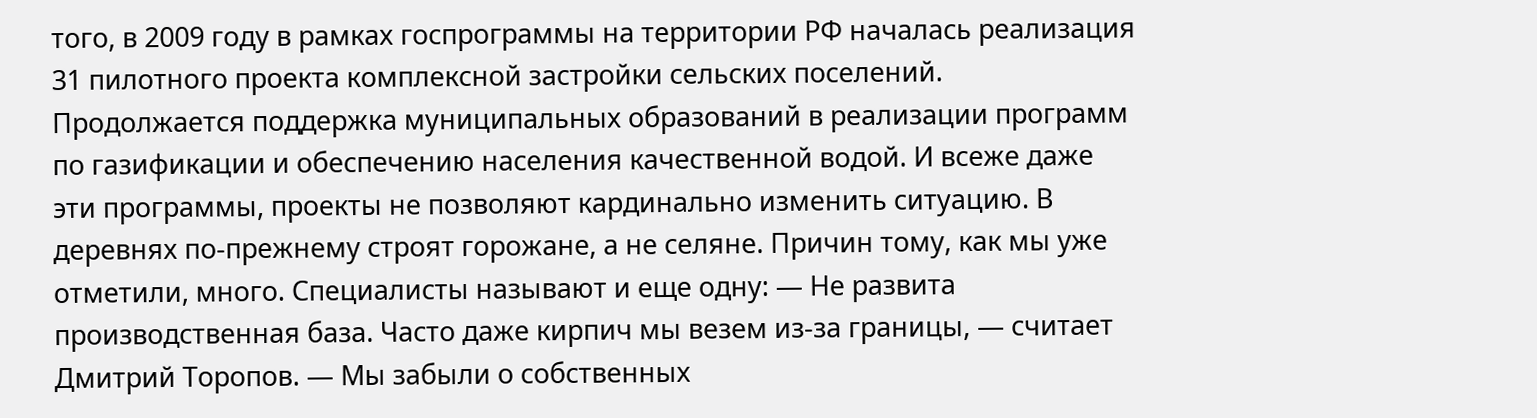того, в 2009 году в рамках госпрограммы на территории РФ началась реализация 31 пилотного проекта комплексной застройки сельских поселений. Продолжается поддержка муниципальных образований в реализации программ по газификации и обеспечению населения качественной водой. И всеже даже эти программы, проекты не позволяют кардинально изменить ситуацию. В деревнях по-прежнему строят горожане, а не селяне. Причин тому, как мы уже отметили, много. Специалисты называют и еще одну: — Не развита производственная база. Часто даже кирпич мы везем из-за границы, — считает Дмитрий Торопов. — Мы забыли о собственных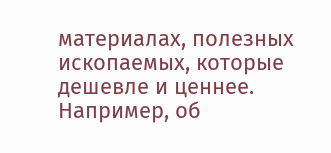материалах, полезных ископаемых, которые дешевле и ценнее. Например, об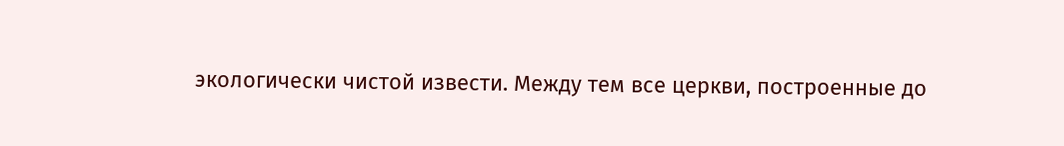экологически чистой извести. Между тем все церкви, построенные до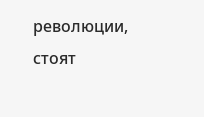революции, стоят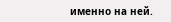именно на ней.